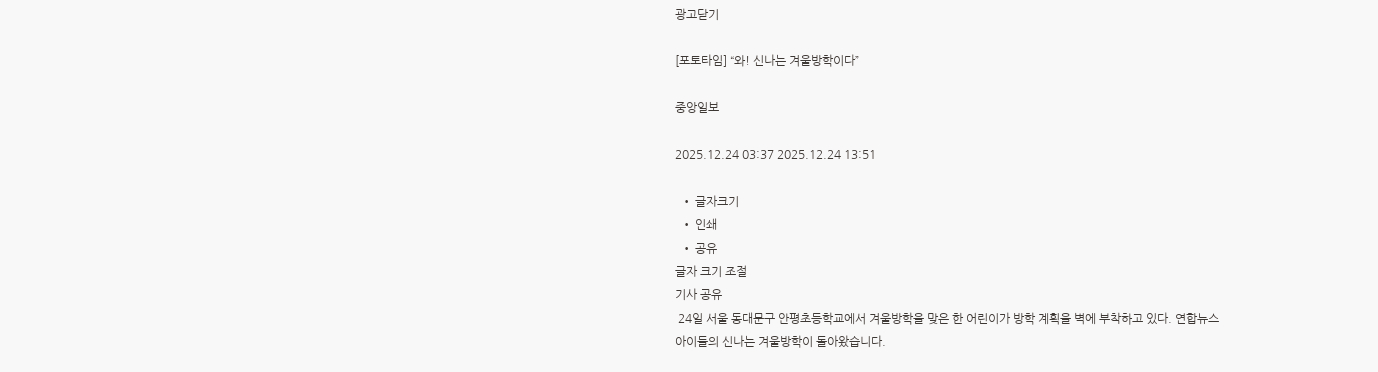광고닫기

[포토타임] “와! 신나는 겨울방학이다”

중앙일보

2025.12.24 03:37 2025.12.24 13:51

  • 글자크기
  • 인쇄
  • 공유
글자 크기 조절
기사 공유
 24일 서울 동대문구 안평초등학교에서 겨울방학을 맞은 한 어린이가 방학 계획을 벽에 부착하고 있다. 연합뉴스
아이들의 신나는 겨울방학이 돌아왔습니다.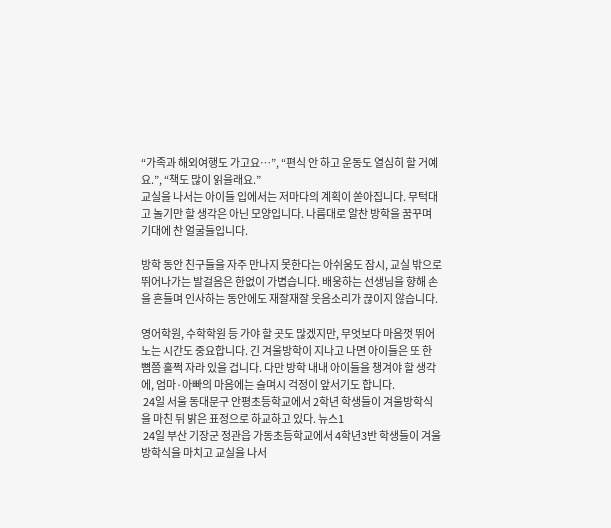“가족과 해외여행도 가고요…”, “편식 안 하고 운동도 열심히 할 거예요.”, “책도 많이 읽을래요.”
교실을 나서는 아이들 입에서는 저마다의 계획이 쏟아집니다. 무턱대고 놀기만 할 생각은 아닌 모양입니다. 나름대로 알찬 방학을 꿈꾸며 기대에 찬 얼굴들입니다.

방학 동안 친구들을 자주 만나지 못한다는 아쉬움도 잠시, 교실 밖으로 뛰어나가는 발걸음은 한없이 가볍습니다. 배웅하는 선생님을 향해 손을 흔들며 인사하는 동안에도 재잘재잘 웃음소리가 끊이지 않습니다.

영어학원, 수학학원 등 가야 할 곳도 많겠지만, 무엇보다 마음껏 뛰어노는 시간도 중요합니다. 긴 겨울방학이 지나고 나면 아이들은 또 한 뼘쯤 훌쩍 자라 있을 겁니다. 다만 방학 내내 아이들을 챙겨야 할 생각에, 엄마·아빠의 마음에는 슬며시 걱정이 앞서기도 합니다.
 24일 서울 동대문구 안평초등학교에서 2학년 학생들이 겨울방학식을 마친 뒤 밝은 표정으로 하교하고 있다. 뉴스1
 24일 부산 기장군 정관읍 가동초등학교에서 4학년3반 학생들이 겨울 방학식을 마치고 교실을 나서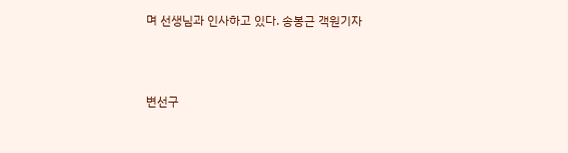며 선생님과 인사하고 있다. 송봉근 객원기자



변선구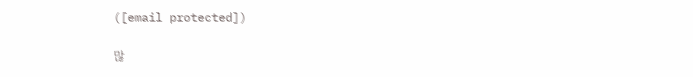([email protected])

많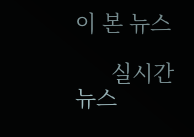이 본 뉴스

      실시간 뉴스